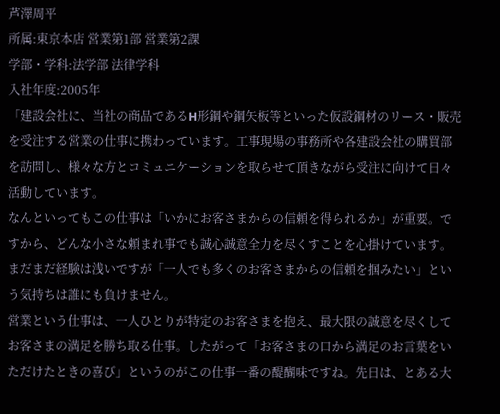芦澤周平
所属:東京本店 営業第1部 営業第2課
学部・学科:法学部 法律学科
入社年度:2005年
「建設会社に、当社の商品であるH形鋼や鋼矢板等といった仮設鋼材のリース・販売を受注する営業の仕事に携わっています。工事現場の事務所や各建設会社の購買部を訪問し、様々な方とコミュニケーションを取らせて頂きながら受注に向けて日々活動しています。
なんといってもこの仕事は「いかにお客さまからの信頼を得られるか」が重要。ですから、どんな小さな頼まれ事でも誠心誠意全力を尽くすことを心掛けています。まだまだ経験は浅いですが「一人でも多くのお客さまからの信頼を掴みたい」という気持ちは誰にも負けません。
営業という仕事は、一人ひとりが特定のお客さまを抱え、最大限の誠意を尽くしてお客さまの満足を勝ち取る仕事。したがって「お客さまの口から満足のお言葉をいただけたときの喜び」というのがこの仕事一番の醍醐味ですね。先日は、とある大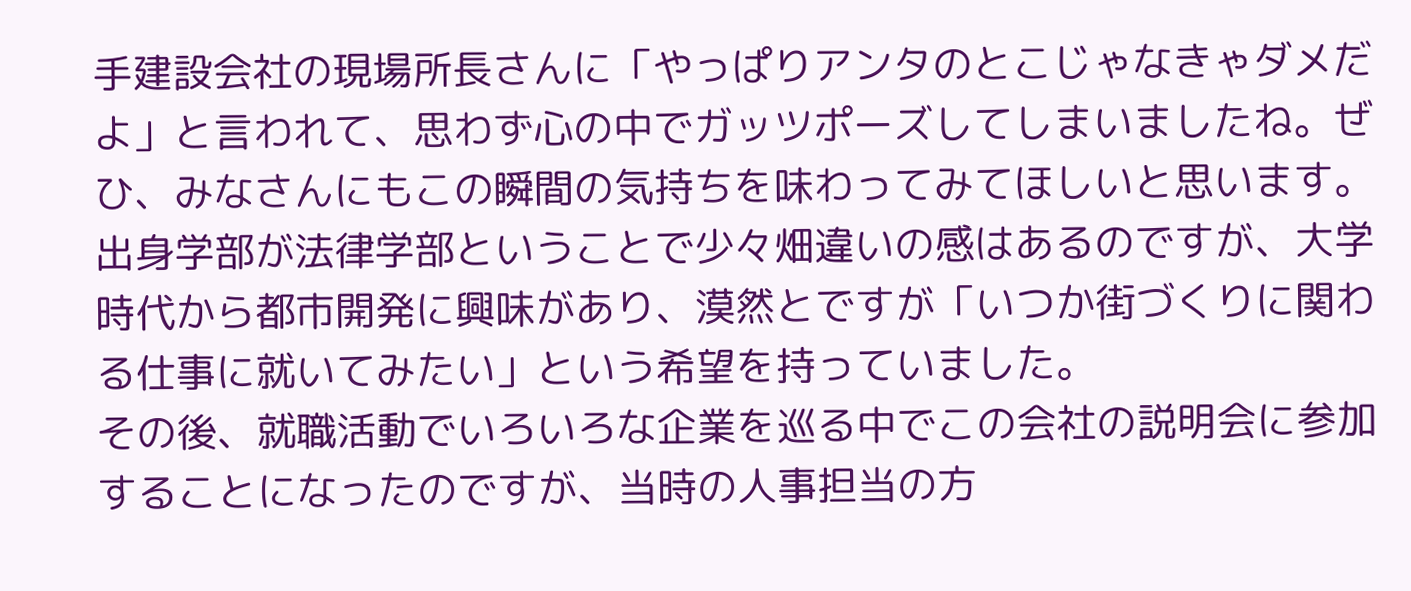手建設会社の現場所長さんに「やっぱりアンタのとこじゃなきゃダメだよ」と言われて、思わず心の中でガッツポーズしてしまいましたね。ぜひ、みなさんにもこの瞬間の気持ちを味わってみてほしいと思います。
出身学部が法律学部ということで少々畑違いの感はあるのですが、大学時代から都市開発に興味があり、漠然とですが「いつか街づくりに関わる仕事に就いてみたい」という希望を持っていました。
その後、就職活動でいろいろな企業を巡る中でこの会社の説明会に参加することになったのですが、当時の人事担当の方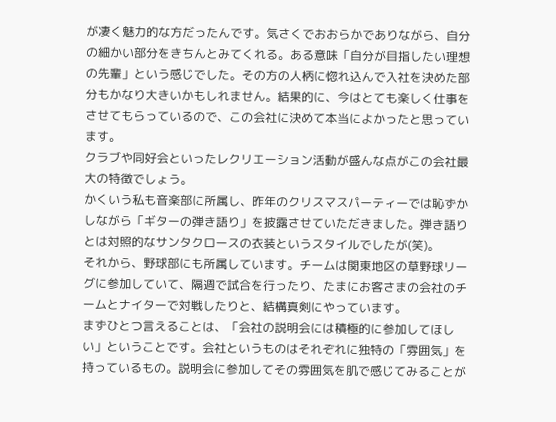が凄く魅力的な方だったんです。気さくでおおらかでありながら、自分の細かい部分をきちんとみてくれる。ある意味「自分が目指したい理想の先輩」という感じでした。その方の人柄に惚れ込んで入社を決めた部分もかなり大きいかもしれません。結果的に、今はとても楽しく仕事をさせてもらっているので、この会社に決めて本当によかったと思っています。
クラブや同好会といったレクリエーション活動が盛んな点がこの会社最大の特徴でしょう。
かくいう私も音楽部に所属し、昨年のクリスマスパーティーでは恥ずかしながら「ギターの弾き語り」を披露させていただきました。弾き語りとは対照的なサンタクロースの衣装というスタイルでしたが(笑)。
それから、野球部にも所属しています。チームは関東地区の草野球リーグに参加していて、隔週で試合を行ったり、たまにお客さまの会社のチームとナイターで対戦したりと、結構真剣にやっています。
まずひとつ言えることは、「会社の説明会には積極的に参加してほしい」ということです。会社というものはそれぞれに独特の「雰囲気」を持っているもの。説明会に参加してその雰囲気を肌で感じてみることが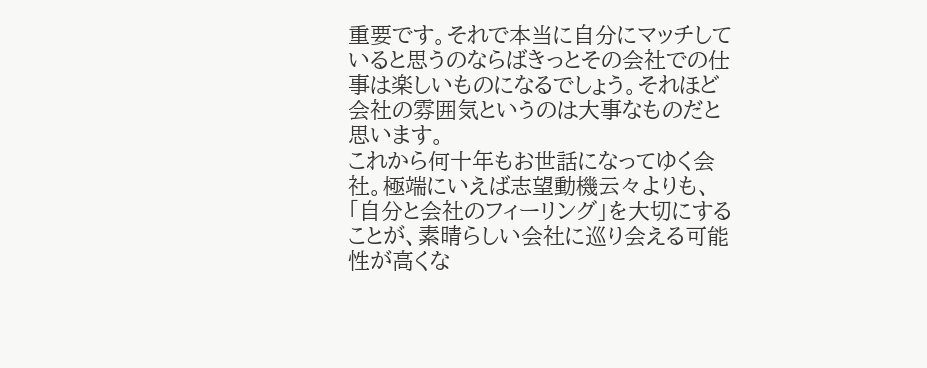重要です。それで本当に自分にマッチしていると思うのならばきっとその会社での仕事は楽しいものになるでしょう。それほど会社の雰囲気というのは大事なものだと思います。
これから何十年もお世話になってゆく会社。極端にいえば志望動機云々よりも、「自分と会社のフィーリング」を大切にすることが、素晴らしい会社に巡り会える可能性が高くな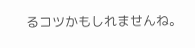るコツかもしれませんね。